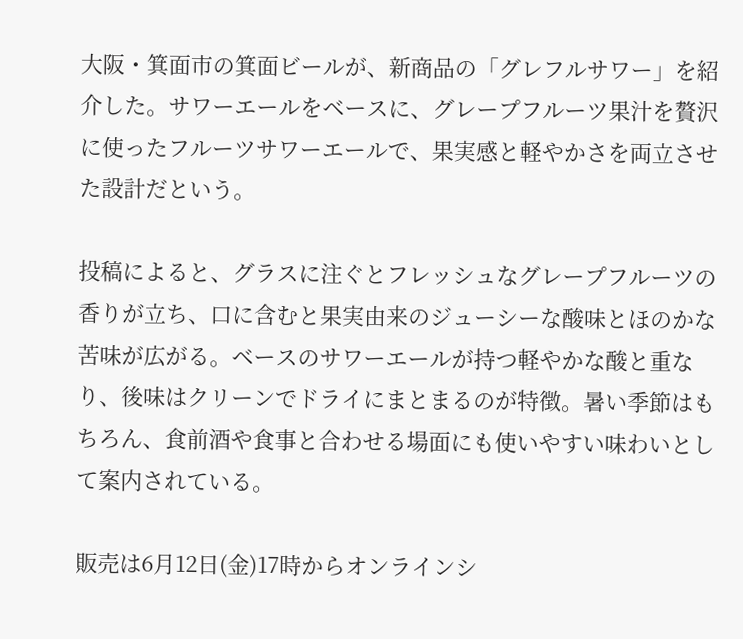大阪・箕面市の箕面ビールが、新商品の「グレフルサワー」を紹介した。サワーエールをベースに、グレープフルーツ果汁を贅沢に使ったフルーツサワーエールで、果実感と軽やかさを両立させた設計だという。

投稿によると、グラスに注ぐとフレッシュなグレープフルーツの香りが立ち、口に含むと果実由来のジューシーな酸味とほのかな苦味が広がる。ベースのサワーエールが持つ軽やかな酸と重なり、後味はクリーンでドライにまとまるのが特徴。暑い季節はもちろん、食前酒や食事と合わせる場面にも使いやすい味わいとして案内されている。

販売は6月12日(金)17時からオンラインシ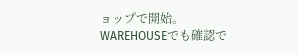ョップで開始。WAREHOUSEでも確認で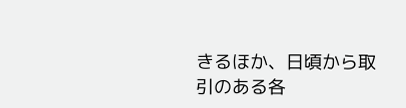きるほか、日頃から取引のある各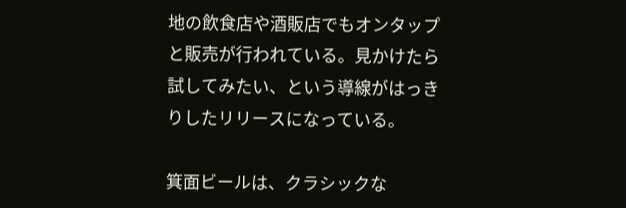地の飲食店や酒販店でもオンタップと販売が行われている。見かけたら試してみたい、という導線がはっきりしたリリースになっている。

箕面ビールは、クラシックな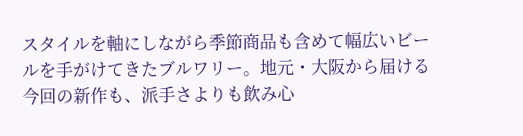スタイルを軸にしながら季節商品も含めて幅広いビールを手がけてきたブルワリー。地元・大阪から届ける今回の新作も、派手さよりも飲み心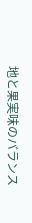地と果実味のバランス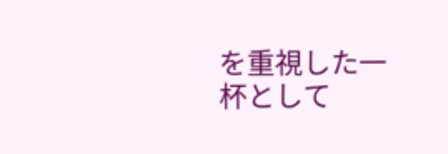を重視した一杯として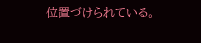位置づけられている。